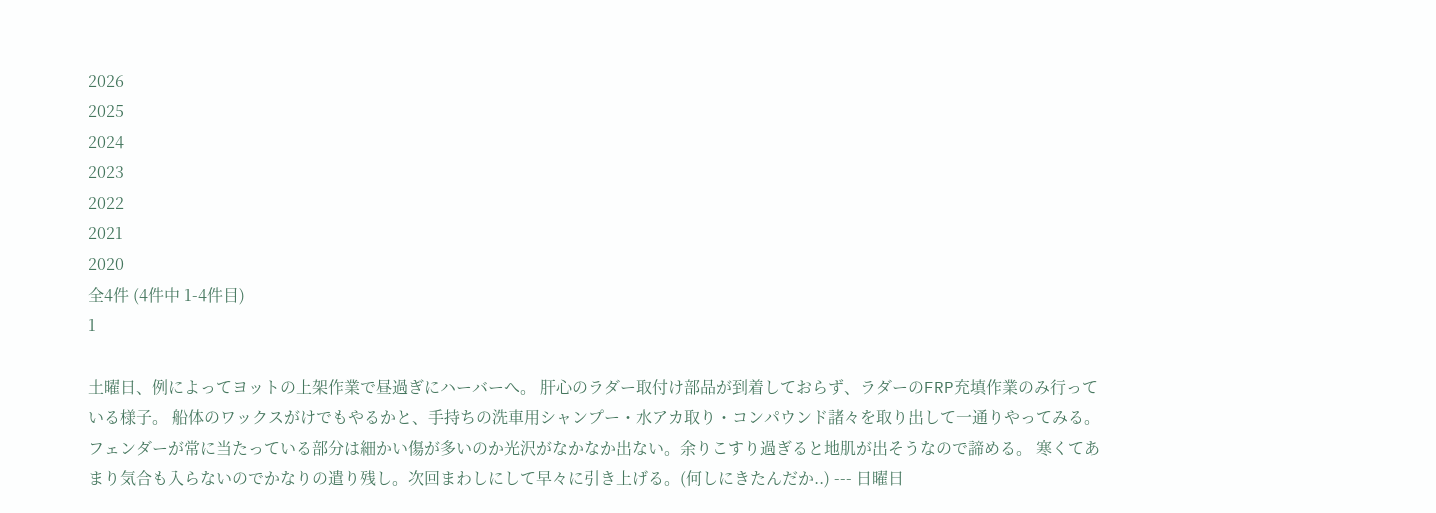2026
2025
2024
2023
2022
2021
2020
全4件 (4件中 1-4件目)
1

土曜日、例によってヨットの上架作業で昼過ぎにハーバーへ。 肝心のラダー取付け部品が到着しておらず、ラダーのFRP充填作業のみ行っている様子。 船体のワックスがけでもやるかと、手持ちの洗車用シャンプー・水アカ取り・コンパウンド諸々を取り出して一通りやってみる。 フェンダーが常に当たっている部分は細かい傷が多いのか光沢がなかなか出ない。余りこすり過ぎると地肌が出そうなので諦める。 寒くてあまり気合も入らないのでかなりの遣り残し。次回まわしにして早々に引き上げる。(何しにきたんだか..) --- 日曜日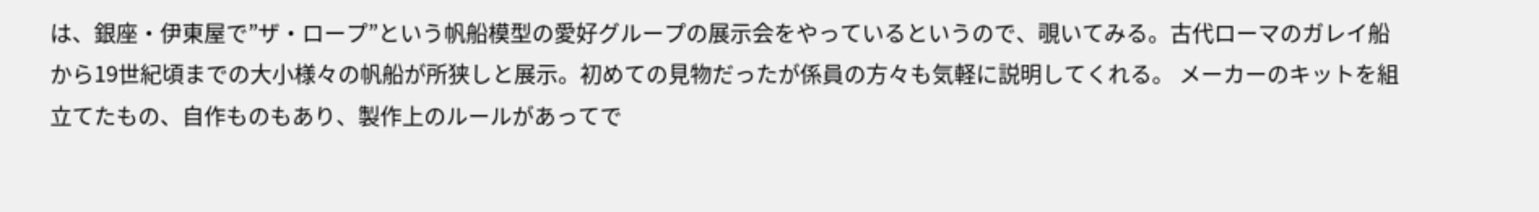は、銀座・伊東屋で”ザ・ロープ”という帆船模型の愛好グループの展示会をやっているというので、覗いてみる。古代ローマのガレイ船から19世紀頃までの大小様々の帆船が所狭しと展示。初めての見物だったが係員の方々も気軽に説明してくれる。 メーカーのキットを組立てたもの、自作ものもあり、製作上のルールがあってで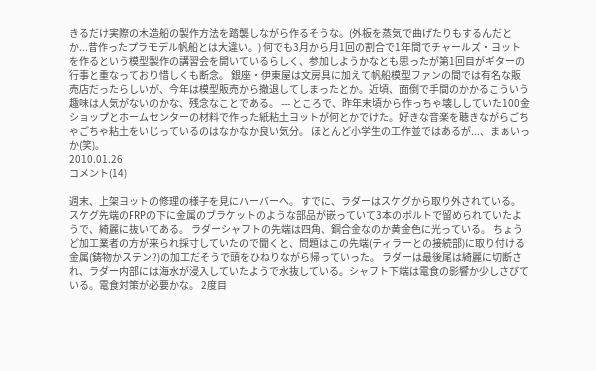きるだけ実際の木造船の製作方法を踏襲しながら作るそうな。(外板を蒸気で曲げたりもするんだとか...昔作ったプラモデル帆船とは大違い。) 何でも3月から月1回の割合で1年間でチャールズ・ヨットを作るという模型製作の講習会を開いているらしく、参加しようかなとも思ったが第1回目がギターの行事と重なっており惜しくも断念。 銀座・伊東屋は文房具に加えて帆船模型ファンの間では有名な販売店だったらしいが、今年は模型販売から撤退してしまったとか。近頃、面倒で手間のかかるこういう趣味は人気がないのかな、残念なことである。 --- ところで、昨年末頃から作っちゃ壊ししていた100金ショップとホームセンターの材料で作った紙粘土ヨットが何とかでけた。好きな音楽を聴きながらごちゃごちゃ粘土をいじっているのはなかなか良い気分。 ほとんど小学生の工作並ではあるが...、まぁいっか(笑)。
2010.01.26
コメント(14)

週末、上架ヨットの修理の様子を見にハーバーへ。 すでに、ラダーはスケグから取り外されている。 スケグ先端のFRPの下に金属のブラケットのような部品が嵌っていて3本のボルトで留められていたようで、綺麗に抜いてある。 ラダーシャフトの先端は四角、銅合金なのか黄金色に光っている。 ちょうど加工業者の方が来られ採寸していたので聞くと、問題はこの先端(ティラーとの接続部)に取り付ける金属(鋳物かステン?)の加工だそうで頭をひねりながら帰っていった。 ラダーは最後尾は綺麗に切断され、ラダー内部には海水が浸入していたようで水抜している。シャフト下端は電食の影響か少しさびている。電食対策が必要かな。 2度目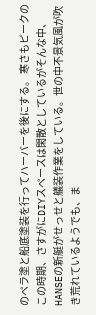のペラ塗と船底塗装を行ってハーバーを後にする。 寒さもピークのこの時期、さすがにDIYスペースは閑散としているがそんな中、HANSEの新艇がせっせと艤装作業をしている。世の中不景気風が吹き荒れているようでも、ま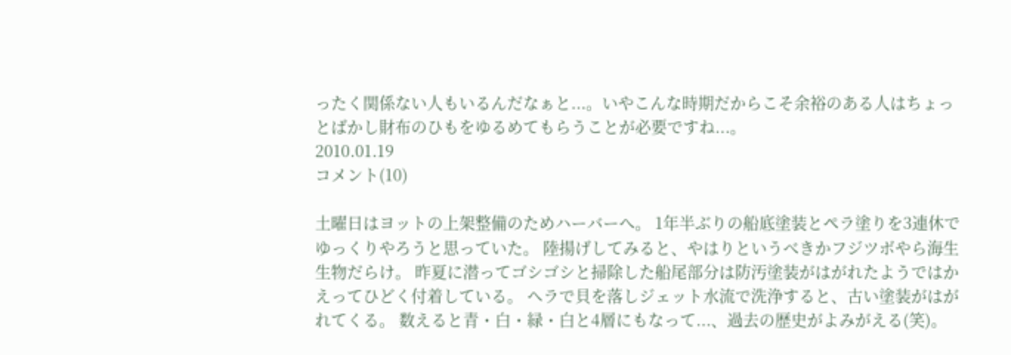ったく関係ない人もいるんだなぁと...。いやこんな時期だからこそ余裕のある人はちょっとばかし財布のひもをゆるめてもらうことが必要ですね...。
2010.01.19
コメント(10)

土曜日はヨットの上架整備のためハーバーへ。 1年半ぶりの船底塗装とペラ塗りを3連休でゆっくりやろうと思っていた。 陸揚げしてみると、やはりというべきかフジツボやら海生生物だらけ。 昨夏に潜ってゴシゴシと掃除した船尾部分は防汚塗装がはがれたようではかえってひどく付着している。 ヘラで貝を落しジェット水流で洗浄すると、古い塗装がはがれてくる。 数えると青・白・緑・白と4層にもなって...、過去の歴史がよみがえる(笑)。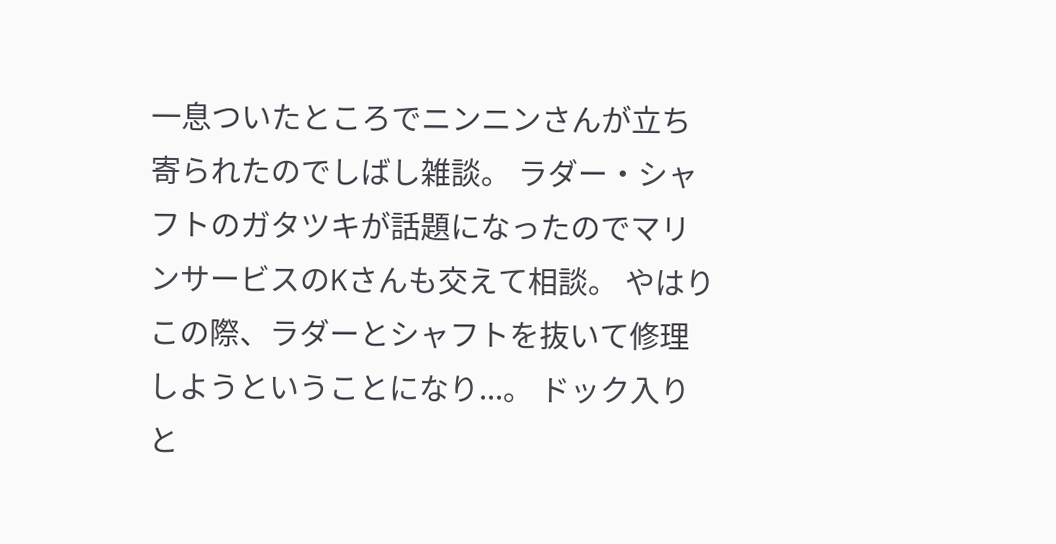一息ついたところでニンニンさんが立ち寄られたのでしばし雑談。 ラダー・シャフトのガタツキが話題になったのでマリンサービスのKさんも交えて相談。 やはりこの際、ラダーとシャフトを抜いて修理しようということになり...。 ドック入りと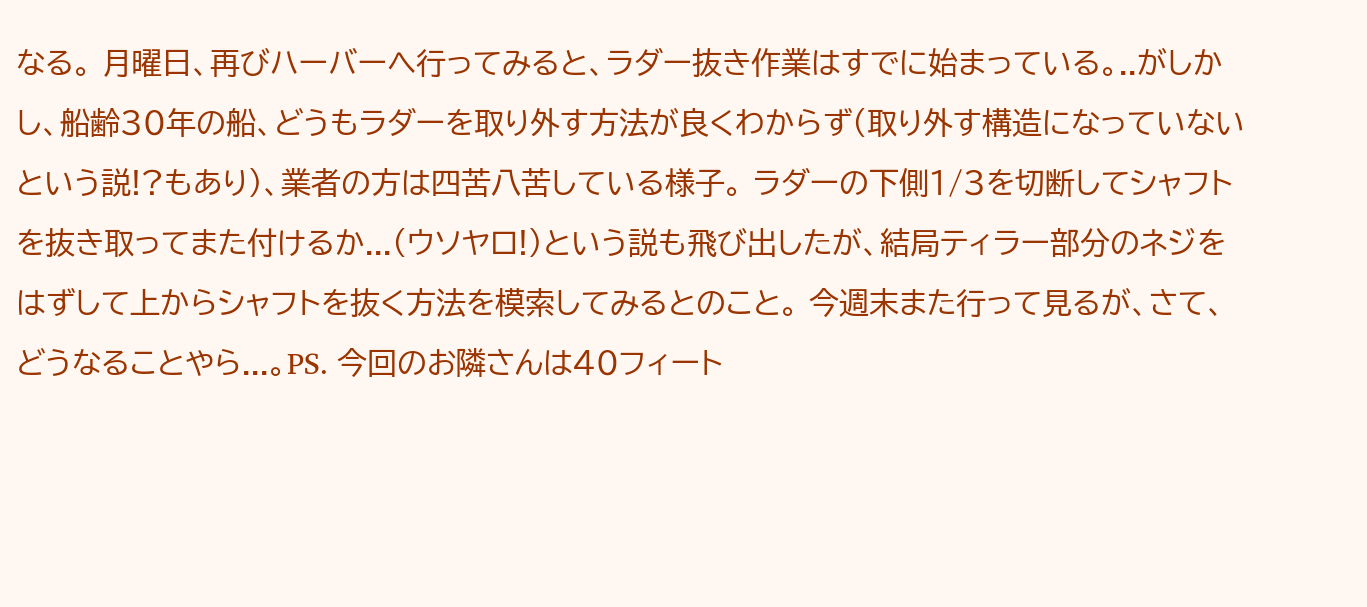なる。 月曜日、再びハーバーへ行ってみると、ラダー抜き作業はすでに始まっている。..がしかし、船齢30年の船、どうもラダーを取り外す方法が良くわからず(取り外す構造になっていないという説!?もあり)、業者の方は四苦八苦している様子。 ラダーの下側1/3を切断してシャフトを抜き取ってまた付けるか...(ウソヤロ!)という説も飛び出したが、結局ティラー部分のネジをはずして上からシャフトを抜く方法を模索してみるとのこと。 今週末また行って見るが、さて、どうなることやら...。PS. 今回のお隣さんは40フィート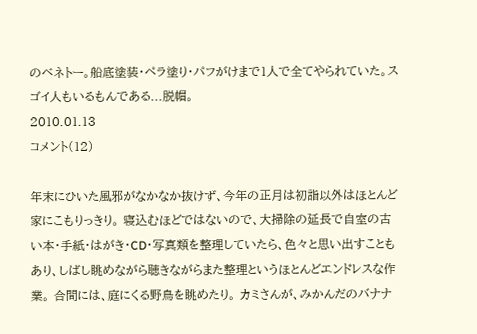のベネトー。船底塗装・ペラ塗り・パフがけまで1人で全てやられていた。スゴイ人もいるもんである...脱帽。
2010.01.13
コメント(12)

年末にひいた風邪がなかなか抜けず、今年の正月は初詣以外はほとんど家にこもりっきり。 寝込むほどではないので、大掃除の延長で自室の古い本・手紙・はがき・CD・写真類を整理していたら、色々と思い出すこともあり、しばし眺めながら聴きながらまた整理というほとんどエンドレスな作業。 合間には、庭にくる野鳥を眺めたり。 カミさんが、みかんだのバナナ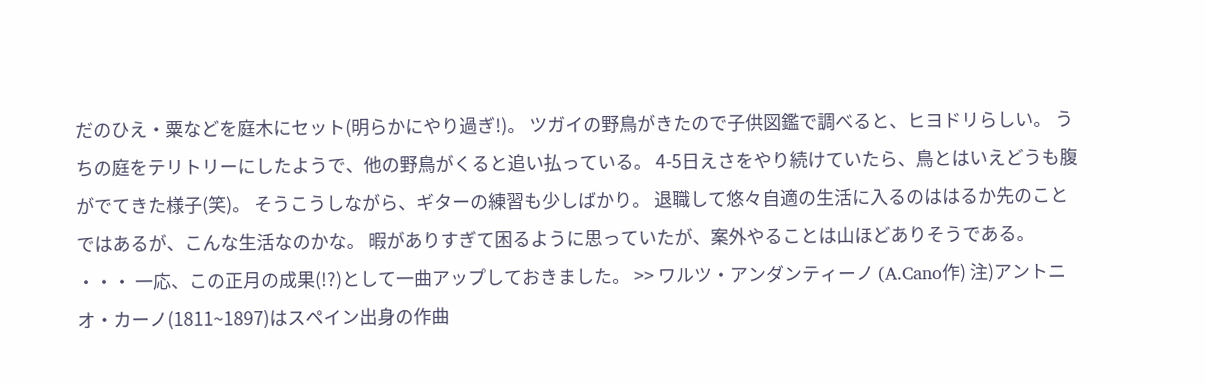だのひえ・粟などを庭木にセット(明らかにやり過ぎ!)。 ツガイの野鳥がきたので子供図鑑で調べると、ヒヨドリらしい。 うちの庭をテリトリーにしたようで、他の野鳥がくると追い払っている。 4-5日えさをやり続けていたら、鳥とはいえどうも腹がでてきた様子(笑)。 そうこうしながら、ギターの練習も少しばかり。 退職して悠々自適の生活に入るのははるか先のことではあるが、こんな生活なのかな。 暇がありすぎて困るように思っていたが、案外やることは山ほどありそうである。 ・・・ 一応、この正月の成果(!?)として一曲アップしておきました。 >> ワルツ・アンダンティーノ (A.Cano作) 注)アントニオ・カーノ(1811~1897)はスペイン出身の作曲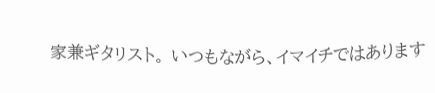家兼ギタリスト。 いつもながら、イマイチではあります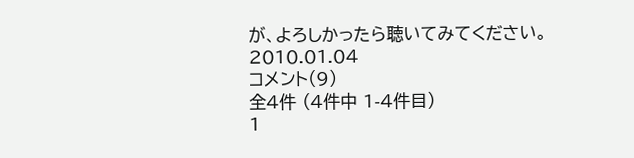が、よろしかったら聴いてみてください。
2010.01.04
コメント(9)
全4件 (4件中 1-4件目)
1